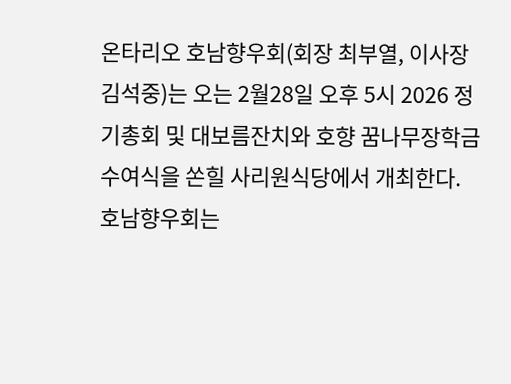온타리오 호남향우회(회장 최부열, 이사장 김석중)는 오는 2월28일 오후 5시 2026 정기총회 및 대보름잔치와 호향 꿈나무장학금 수여식을 쏜힐 사리원식당에서 개최한다.
호남향우회는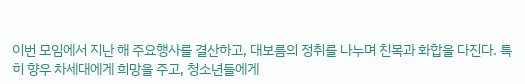이번 모임에서 지난 해 주요행사를 결산하고, 대보름의 정취를 나누며 친목과 화합을 다진다. 특히 향우 차세대에게 희망을 주고, 청소년들에게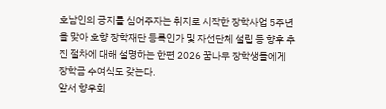호남인의 긍지를 심어주자는 취지로 시작한 장학사업 5주년을 맞아 호향 장학재단 등록인가 및 자선단체 설립 등 향후 추진 절차에 대해 설명하는 한편 2026 꿈나무 장학생들에게 장학금 수여식도 갖는다.
앞서 향우회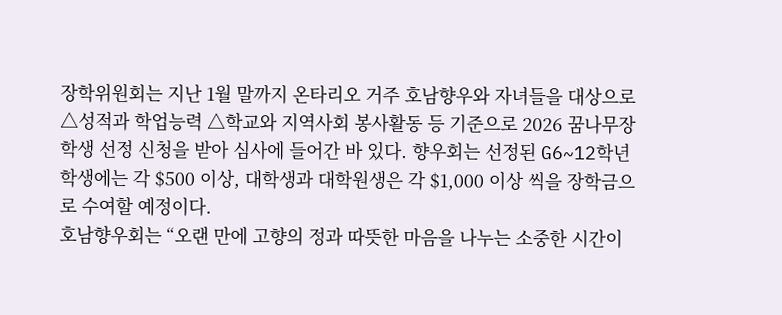장학위원회는 지난 1월 말까지 온타리오 거주 호남향우와 자녀들을 대상으로 △성적과 학업능력 △학교와 지역사회 봉사활동 등 기준으로 2026 꿈나무장학생 선정 신청을 받아 심사에 들어간 바 있다. 향우회는 선정된 G6~12학년 학생에는 각 $500 이상, 대학생과 대학원생은 각 $1,000 이상 씩을 장학금으로 수여할 예정이다.
호남향우회는 “오랜 만에 고향의 정과 따뜻한 마음을 나누는 소중한 시간이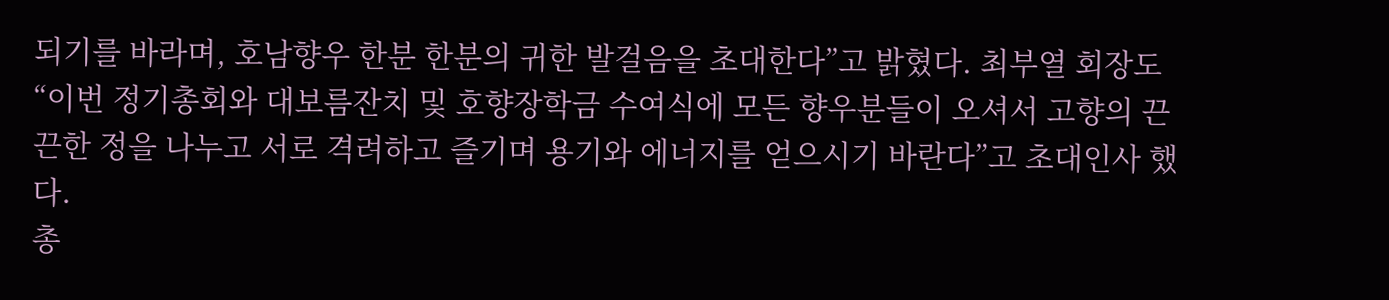되기를 바라며, 호남향우 한분 한분의 귀한 발걸음을 초대한다”고 밝혔다. 최부열 회장도“이번 정기총회와 대보름잔치 및 호향장학금 수여식에 모든 향우분들이 오셔서 고향의 끈끈한 정을 나누고 서로 격려하고 즐기며 용기와 에너지를 얻으시기 바란다”고 초대인사 했다.
총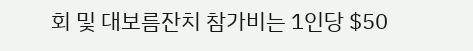회 및 대보름잔치 참가비는 1인당 $50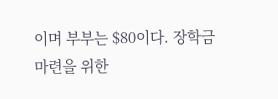이며 부부는 $80이다. 장학금 마련을 위한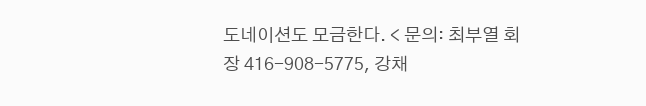도네이션도 모금한다. < 문의: 최부열 회장 416-908-5775, 강채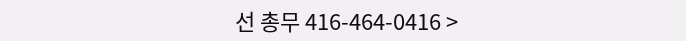선 총무 416-464-0416 >